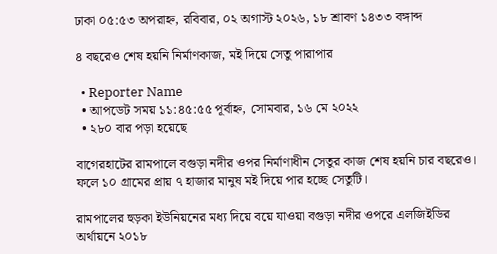ঢাকা ০৫:৫৩ অপরাহ্ন, রবিবার, ০২ অগাস্ট ২০২৬, ১৮ শ্রাবণ ১৪৩৩ বঙ্গাব্দ

৪ বছরেও শেষ হয়নি নির্মাণকাজ, মই দিয়ে সেতু পারাপার

  • Reporter Name
  • আপডেট সময় ১১:৪৫:৫৫ পূর্বাহ্ন, সোমবার, ১৬ মে ২০২২
  • ২৮০ বার পড়া হয়েছে

বাগেরহাটের রামপালে বগুড়া নদীর ওপর নির্মাণাধীন সেতুর কাজ শেষ হয়নি চার বছরেও। ফলে ১০ গ্রামের প্রায় ৭ হাজার মানুষ মই দিয়ে পার হচ্ছে সেতুটি।

রামপালের হুড়কা ইউনিয়নের মধ্য দিয়ে বয়ে যাওয়া বগুড়া নদীর ওপরে এলজিইডির অর্থায়নে ২০১৮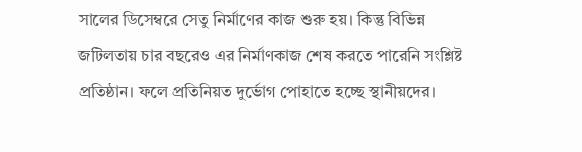সালের ডিসেম্বরে সেতু নির্মাণের কাজ শুরু হয়। কিন্তু বিভিন্ন জটিলতায় চার বছরেও এর নির্মাণকাজ শেষ করতে পারেনি সংশ্লিষ্ট প্রতিষ্ঠান। ফলে প্রতিনিয়ত দুর্ভোগ পোহাতে হচ্ছে স্থানীয়দের।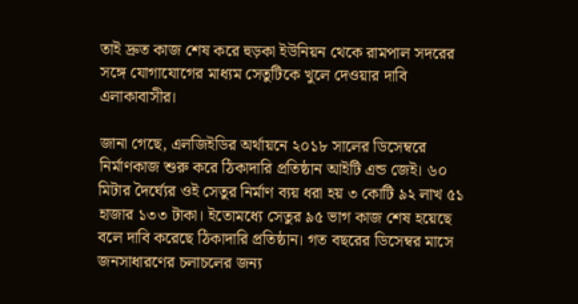তাই দ্রুত কাজ শেষ করে হুড়কা ইউনিয়ন থেকে রামপাল সদরের সঙ্গে যোগাযোগের মাধ্যম সেতুটিকে খুলে দেওয়ার দাবি এলাকাবাসীর।

জানা গেছে, এলজিইডির অর্থায়নে ২০১৮ সালের ডিসেম্বরে নির্মাণকাজ শুরু করে ঠিকাদারি প্রতিষ্ঠান আইটি এন্ড জেই। ৬০ মিটার দৈর্ঘ্যের ওই সেতুর নির্মাণ ব্যয় ধরা হয় ৩ কোটি ৯২ লাখ ৫১ হাজার ১৩৩ টাকা। ইতোমধ্যে সেতুর ৯৫ ভাগ কাজ শেষ হয়েছে বলে দাবি করেছে ঠিকাদারি প্রতিষ্ঠান। গত বছরের ডিসেম্বর মাসে জনসাধারণের চলাচলের জন্য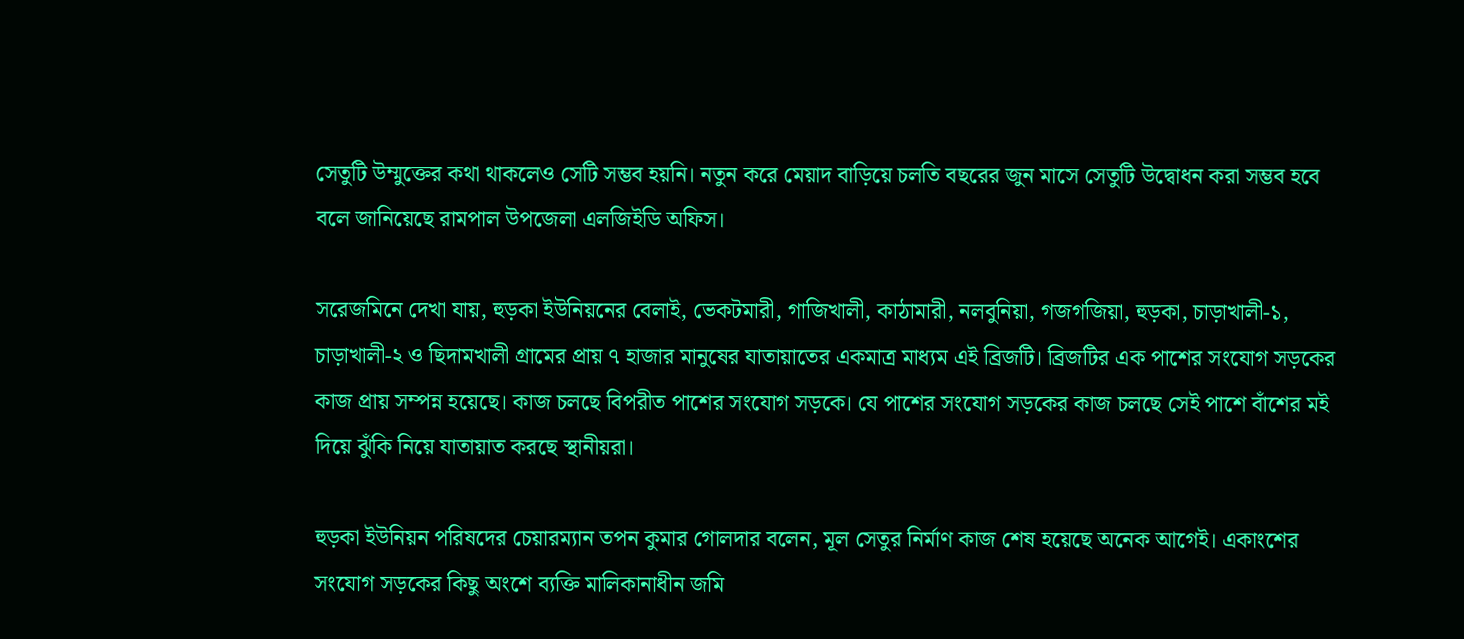সেতুটি উম্মুক্তের কথা থাকলেও সেটি সম্ভব হয়নি। নতুন করে মেয়াদ বাড়িয়ে চলতি বছরের জুন মাসে সেতুটি উদ্বোধন করা সম্ভব হবে বলে জানিয়েছে রামপাল উপজেলা এলজিইডি অফিস।

সরেজমিনে দেখা যায়, হুড়কা ইউনিয়নের বেলাই, ভেকটমারী, গাজিখালী, কাঠামারী, নলবুনিয়া, গজগজিয়া, হুড়কা, চাড়াখালী-১, চাড়াখালী-২ ও ছিদামখালী গ্রামের প্রায় ৭ হাজার মানুষের যাতায়াতের একমাত্র মাধ্যম এই ব্রিজটি। ব্রিজটির এক পাশের সংযোগ সড়কের কাজ প্রায় সম্পন্ন হয়েছে। কাজ চলছে বিপরীত পাশের সংযোগ সড়কে। যে পাশের সংযোগ সড়কের কাজ চলছে সেই পাশে বাঁশের মই দিয়ে ঝুঁকি নিয়ে যাতায়াত করছে স্থানীয়রা।

হুড়কা ইউনিয়ন পরিষদের চেয়ারম্যান তপন কুমার গোলদার বলেন, মূল সেতুর নির্মাণ কাজ শেষ হয়েছে অনেক আগেই। একাংশের সংযোগ সড়কের কিছু অংশে ব্যক্তি মালিকানাধীন জমি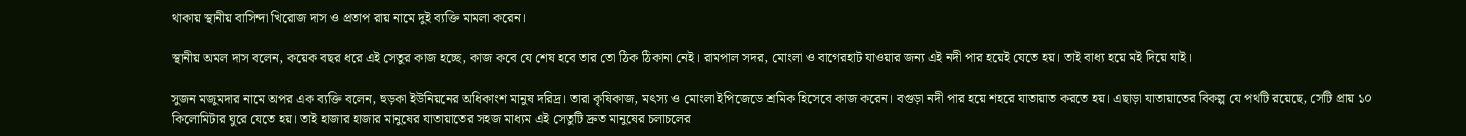থাকায় স্থানীয় বাসিন্দা খিরোজ দাস ও প্রতাপ রায় নামে দুই ব্যক্তি মামলা করেন।

স্থানীয় অমল দাস বলেন, কয়েক বছর ধরে এই সেতুর কাজ হচ্ছে, কাজ কবে যে শেষ হবে তার তো ঠিক ঠিকানা নেই। রামপাল সদর, মোংলা ও বাগেরহাট যাওয়ার জন্য এই নদী পার হয়েই যেতে হয়। তাই বাধ্য হয়ে মই দিয়ে যাই।

সুজন মজুমদার নামে অপর এক ব্যক্তি বলেন, হুড়কা ইউনিয়নের অধিকাংশ মানুষ দরিদ্র। তারা কৃষিকাজ, মৎস্য ও মোংলা ইপিজেডে শ্রমিক হিসেবে কাজ করেন। বগুড়া নদী পার হয়ে শহরে যাতায়াত করতে হয়। এছাড়া যাতায়াতের বিকল্প যে পথটি রয়েছে, সেটি প্রায় ১০ কিলোমিটার ঘুরে যেতে হয়। তাই হাজার হাজার মানুষের যাতায়াতের সহজ মাধ্যম এই সেতুটি দ্রুত মানুষের চলাচলের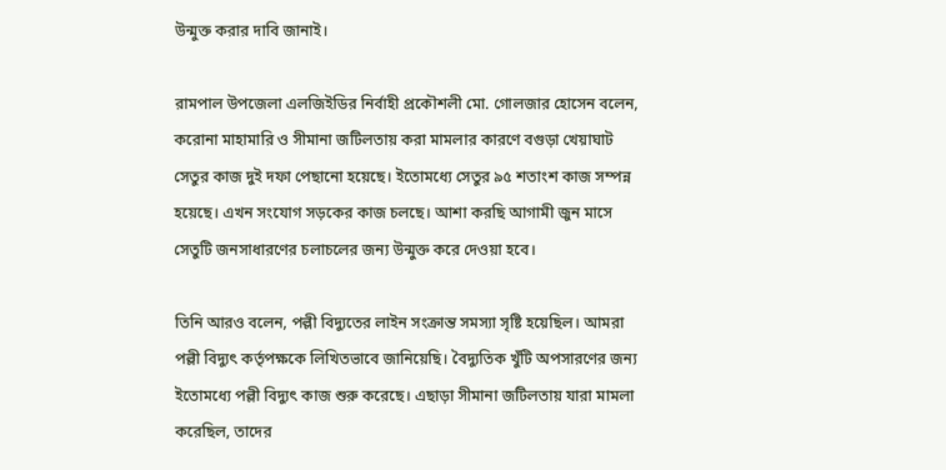উন্মুক্ত করার দাবি জানাই।

রামপাল উপজেলা এলজিইডির নির্বাহী প্রকৌশলী মো. গোলজার হোসেন বলেন, করোনা মাহামারি ও সীমানা জটিলতায় করা মামলার কারণে বগুড়া খেয়াঘাট সেতুর কাজ দুই দফা পেছানো হয়েছে। ইতোমধ্যে সেতুর ৯৫ শতাংশ কাজ সম্পন্ন হয়েছে। এখন সংযোগ সড়কের কাজ চলছে। আশা করছি আগামী জুন মাসে সেতুটি জনসাধারণের চলাচলের জন্য উন্মুক্ত করে দেওয়া হবে।

তিনি আরও বলেন, পল্লী বিদ্যুতের লাইন সংক্রান্ত সমস্যা সৃষ্টি হয়েছিল। আমরা পল্লী বিদ্যুৎ কর্তৃপক্ষকে লিখিতভাবে জানিয়েছি। বৈদ্যুতিক খুঁটি অপসারণের জন্য ইতোমধ্যে পল্লী বিদ্যুৎ কাজ শুরু করেছে। এছাড়া সীমানা জটিলতায় যারা মামলা করেছিল, তাদের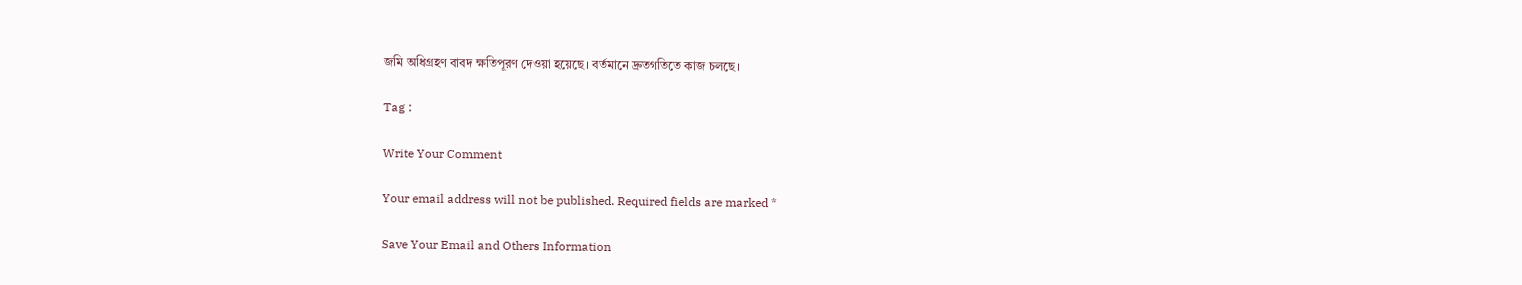জমি অধিগ্রহণ বাবদ ক্ষতিপূরণ দেওয়া হয়েছে। বর্তমানে দ্রুতগতিতে কাজ চলছে।

Tag :

Write Your Comment

Your email address will not be published. Required fields are marked *

Save Your Email and Others Information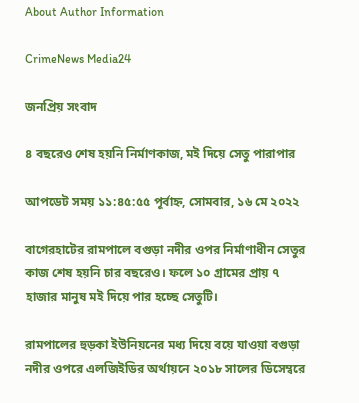About Author Information

CrimeNews Media24

জনপ্রিয় সংবাদ

৪ বছরেও শেষ হয়নি নির্মাণকাজ, মই দিয়ে সেতু পারাপার

আপডেট সময় ১১:৪৫:৫৫ পূর্বাহ্ন, সোমবার, ১৬ মে ২০২২

বাগেরহাটের রামপালে বগুড়া নদীর ওপর নির্মাণাধীন সেতুর কাজ শেষ হয়নি চার বছরেও। ফলে ১০ গ্রামের প্রায় ৭ হাজার মানুষ মই দিয়ে পার হচ্ছে সেতুটি।

রামপালের হুড়কা ইউনিয়নের মধ্য দিয়ে বয়ে যাওয়া বগুড়া নদীর ওপরে এলজিইডির অর্থায়নে ২০১৮ সালের ডিসেম্বরে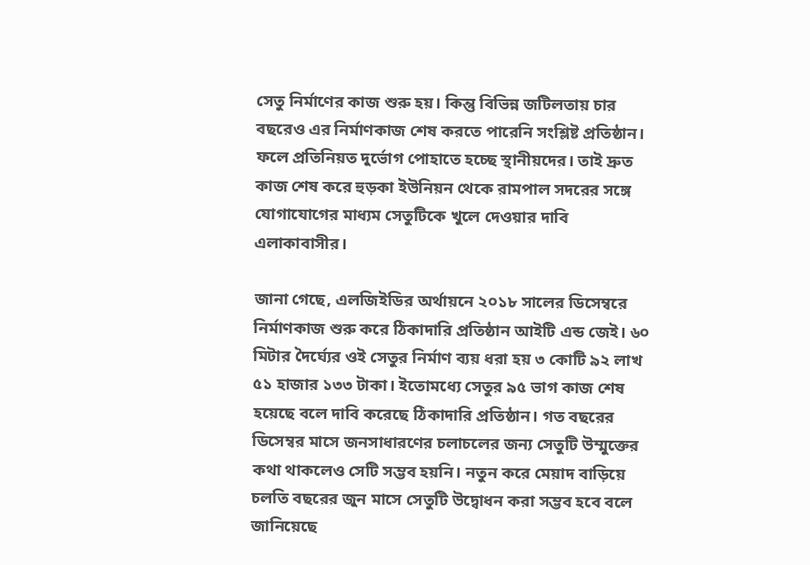সেতু নির্মাণের কাজ শুরু হয়। কিন্তু বিভিন্ন জটিলতায় চার বছরেও এর নির্মাণকাজ শেষ করতে পারেনি সংশ্লিষ্ট প্রতিষ্ঠান। ফলে প্রতিনিয়ত দুর্ভোগ পোহাতে হচ্ছে স্থানীয়দের। তাই দ্রুত কাজ শেষ করে হুড়কা ইউনিয়ন থেকে রামপাল সদরের সঙ্গে যোগাযোগের মাধ্যম সেতুটিকে খুলে দেওয়ার দাবি এলাকাবাসীর।

জানা গেছে, এলজিইডির অর্থায়নে ২০১৮ সালের ডিসেম্বরে নির্মাণকাজ শুরু করে ঠিকাদারি প্রতিষ্ঠান আইটি এন্ড জেই। ৬০ মিটার দৈর্ঘ্যের ওই সেতুর নির্মাণ ব্যয় ধরা হয় ৩ কোটি ৯২ লাখ ৫১ হাজার ১৩৩ টাকা। ইতোমধ্যে সেতুর ৯৫ ভাগ কাজ শেষ হয়েছে বলে দাবি করেছে ঠিকাদারি প্রতিষ্ঠান। গত বছরের ডিসেম্বর মাসে জনসাধারণের চলাচলের জন্য সেতুটি উম্মুক্তের কথা থাকলেও সেটি সম্ভব হয়নি। নতুন করে মেয়াদ বাড়িয়ে চলতি বছরের জুন মাসে সেতুটি উদ্বোধন করা সম্ভব হবে বলে জানিয়েছে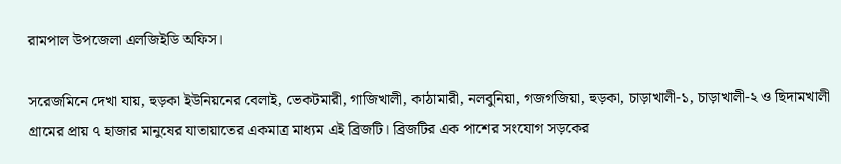রামপাল উপজেলা এলজিইডি অফিস।

সরেজমিনে দেখা যায়, হুড়কা ইউনিয়নের বেলাই, ভেকটমারী, গাজিখালী, কাঠামারী, নলবুনিয়া, গজগজিয়া, হুড়কা, চাড়াখালী-১, চাড়াখালী-২ ও ছিদামখালী গ্রামের প্রায় ৭ হাজার মানুষের যাতায়াতের একমাত্র মাধ্যম এই ব্রিজটি। ব্রিজটির এক পাশের সংযোগ সড়কের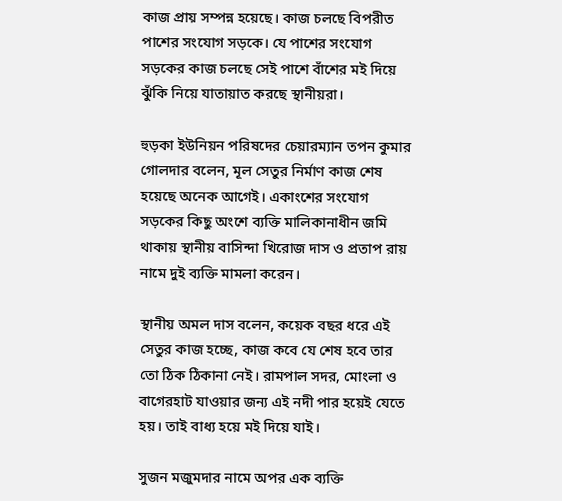কাজ প্রায় সম্পন্ন হয়েছে। কাজ চলছে বিপরীত পাশের সংযোগ সড়কে। যে পাশের সংযোগ সড়কের কাজ চলছে সেই পাশে বাঁশের মই দিয়ে ঝুঁকি নিয়ে যাতায়াত করছে স্থানীয়রা।

হুড়কা ইউনিয়ন পরিষদের চেয়ারম্যান তপন কুমার গোলদার বলেন, মূল সেতুর নির্মাণ কাজ শেষ হয়েছে অনেক আগেই। একাংশের সংযোগ সড়কের কিছু অংশে ব্যক্তি মালিকানাধীন জমি থাকায় স্থানীয় বাসিন্দা খিরোজ দাস ও প্রতাপ রায় নামে দুই ব্যক্তি মামলা করেন।

স্থানীয় অমল দাস বলেন, কয়েক বছর ধরে এই সেতুর কাজ হচ্ছে, কাজ কবে যে শেষ হবে তার তো ঠিক ঠিকানা নেই। রামপাল সদর, মোংলা ও বাগেরহাট যাওয়ার জন্য এই নদী পার হয়েই যেতে হয়। তাই বাধ্য হয়ে মই দিয়ে যাই।

সুজন মজুমদার নামে অপর এক ব্যক্তি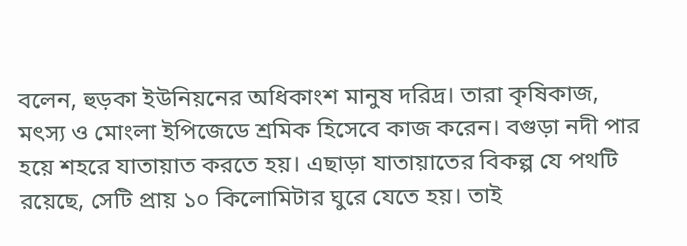বলেন, হুড়কা ইউনিয়নের অধিকাংশ মানুষ দরিদ্র। তারা কৃষিকাজ, মৎস্য ও মোংলা ইপিজেডে শ্রমিক হিসেবে কাজ করেন। বগুড়া নদী পার হয়ে শহরে যাতায়াত করতে হয়। এছাড়া যাতায়াতের বিকল্প যে পথটি রয়েছে, সেটি প্রায় ১০ কিলোমিটার ঘুরে যেতে হয়। তাই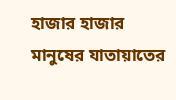হাজার হাজার মানুষের যাতায়াতের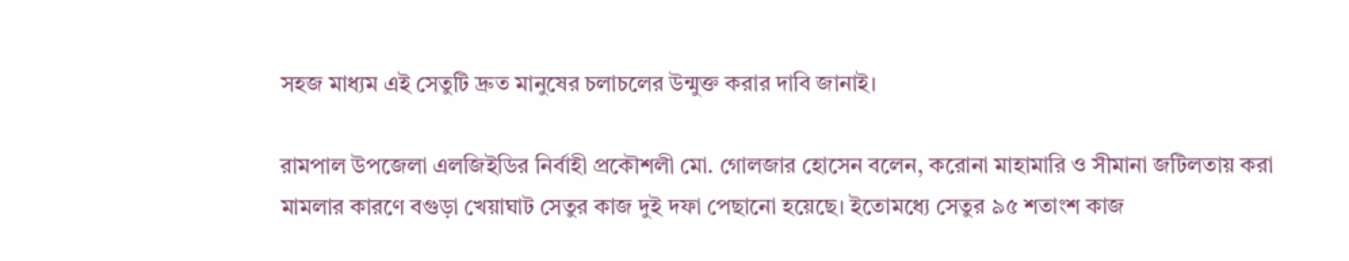সহজ মাধ্যম এই সেতুটি দ্রুত মানুষের চলাচলের উন্মুক্ত করার দাবি জানাই।

রামপাল উপজেলা এলজিইডির নির্বাহী প্রকৌশলী মো. গোলজার হোসেন বলেন, করোনা মাহামারি ও সীমানা জটিলতায় করা মামলার কারণে বগুড়া খেয়াঘাট সেতুর কাজ দুই দফা পেছানো হয়েছে। ইতোমধ্যে সেতুর ৯৫ শতাংশ কাজ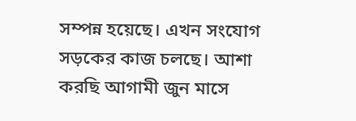সম্পন্ন হয়েছে। এখন সংযোগ সড়কের কাজ চলছে। আশা করছি আগামী জুন মাসে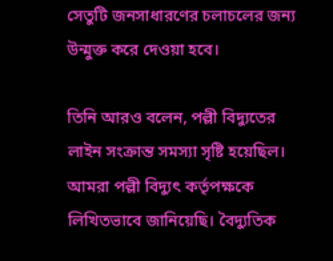সেতুটি জনসাধারণের চলাচলের জন্য উন্মুক্ত করে দেওয়া হবে।

তিনি আরও বলেন, পল্লী বিদ্যুতের লাইন সংক্রান্ত সমস্যা সৃষ্টি হয়েছিল। আমরা পল্লী বিদ্যুৎ কর্তৃপক্ষকে লিখিতভাবে জানিয়েছি। বৈদ্যুতিক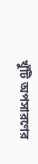খুঁটি অপসারণের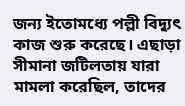জন্য ইতোমধ্যে পল্লী বিদ্যুৎ কাজ শুরু করেছে। এছাড়া সীমানা জটিলতায় যারা মামলা করেছিল, তাদের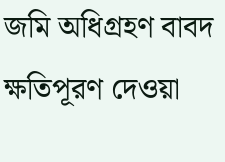জমি অধিগ্রহণ বাবদ ক্ষতিপূরণ দেওয়া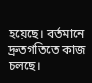হয়েছে। বর্তমানে দ্রুতগতিতে কাজ চলছে।